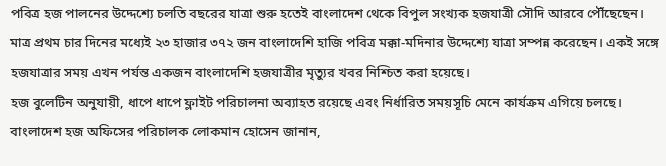পবিত্র হজ পালনের উদ্দেশ্যে চলতি বছরের যাত্রা শুরু হতেই বাংলাদেশ থেকে বিপুল সংখ্যক হজযাত্রী সৌদি আরবে পৌঁছেছেন। মাত্র প্রথম চার দিনের মধ্যেই ২৩ হাজার ৩৭২ জন বাংলাদেশি হাজি পবিত্র মক্কা-মদিনার উদ্দেশ্যে যাত্রা সম্পন্ন করেছেন। একই সঙ্গে হজযাত্রার সময় এখন পর্যন্ত একজন বাংলাদেশি হজযাত্রীর মৃত্যুর খবর নিশ্চিত করা হয়েছে।
হজ বুলেটিন অনুযায়ী, ধাপে ধাপে ফ্লাইট পরিচালনা অব্যাহত রয়েছে এবং নির্ধারিত সময়সূচি মেনে কার্যক্রম এগিয়ে চলছে।
বাংলাদেশ হজ অফিসের পরিচালক লোকমান হোসেন জানান,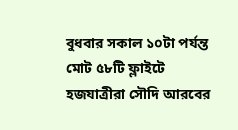বুধবার সকাল ১০টা পর্যন্ত মোট ৫৮টি ফ্লাইটে হজযাত্রীরা সৌদি আরবের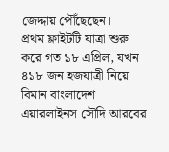জেদ্দায় পৌঁছেছেন।
প্রথম ফ্লাইটটি যাত্রা শুরু করে গত ১৮ এপ্রিল, যখন ৪১৮ জন হজযাত্রী নিয়ে বিমান বাংলাদেশ এয়ারলাইনস সৌদি আরবের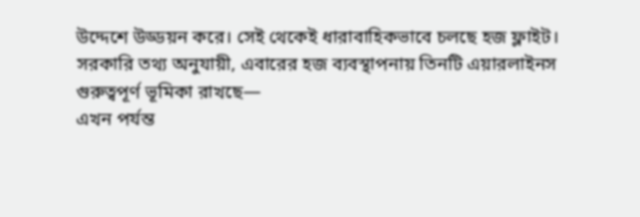উদ্দেশে উড্ডয়ন করে। সেই থেকেই ধারাবাহিকভাবে চলছে হজ ফ্লাইট।
সরকারি তথ্য অনুযায়ী, এবারের হজ ব্যবস্থাপনায় তিনটি এয়ারলাইনস গুরুত্বপূর্ণ ভূমিকা রাখছে—
এখন পর্যন্ত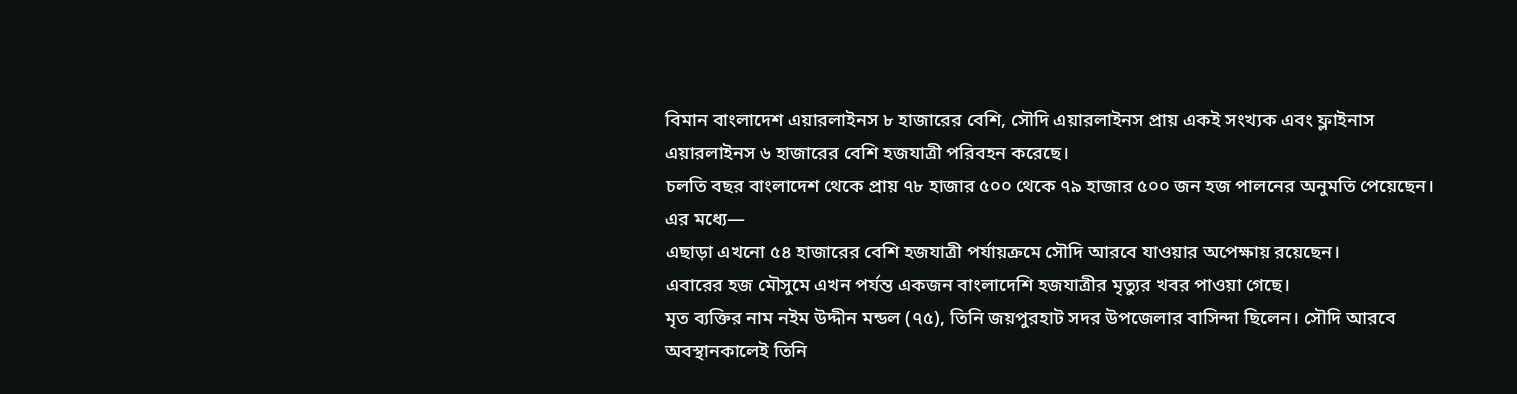বিমান বাংলাদেশ এয়ারলাইনস ৮ হাজারের বেশি, সৌদি এয়ারলাইনস প্রায় একই সংখ্যক এবং ফ্লাইনাস এয়ারলাইনস ৬ হাজারের বেশি হজযাত্রী পরিবহন করেছে।
চলতি বছর বাংলাদেশ থেকে প্রায় ৭৮ হাজার ৫০০ থেকে ৭৯ হাজার ৫০০ জন হজ পালনের অনুমতি পেয়েছেন।
এর মধ্যে—
এছাড়া এখনো ৫৪ হাজারের বেশি হজযাত্রী পর্যায়ক্রমে সৌদি আরবে যাওয়ার অপেক্ষায় রয়েছেন।
এবারের হজ মৌসুমে এখন পর্যন্ত একজন বাংলাদেশি হজযাত্রীর মৃত্যুর খবর পাওয়া গেছে।
মৃত ব্যক্তির নাম নইম উদ্দীন মন্ডল (৭৫), তিনি জয়পুরহাট সদর উপজেলার বাসিন্দা ছিলেন। সৌদি আরবে অবস্থানকালেই তিনি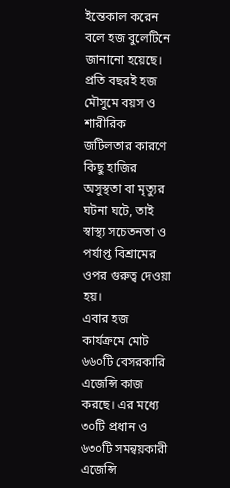ইন্তেকাল করেন বলে হজ বুলেটিনে জানানো হয়েছে।
প্রতি বছরই হজ মৌসুমে বয়স ও শারীরিক জটিলতার কারণে কিছু হাজির অসুস্থতা বা মৃত্যুর ঘটনা ঘটে, তাই স্বাস্থ্য সচেতনতা ও পর্যাপ্ত বিশ্রামের ওপর গুরুত্ব দেওয়া হয়।
এবার হজ কার্যক্রমে মোট ৬৬০টি বেসরকারি এজেন্সি কাজ করছে। এর মধ্যে ৩০টি প্রধান ও ৬৩০টি সমন্বয়কারী এজেন্সি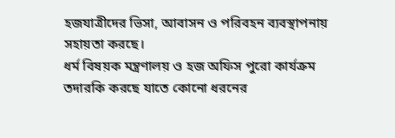হজযাত্রীদের ভিসা, আবাসন ও পরিবহন ব্যবস্থাপনায় সহায়তা করছে।
ধর্ম বিষয়ক মন্ত্রণালয় ও হজ অফিস পুরো কার্যক্রম তদারকি করছে যাতে কোনো ধরনের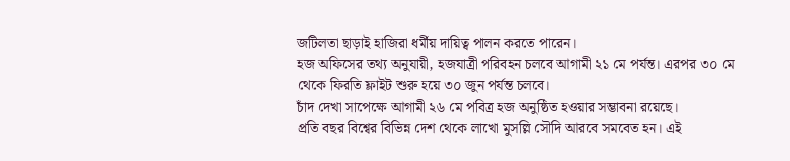জটিলতা ছাড়াই হাজিরা ধর্মীয় দায়িত্ব পালন করতে পারেন।
হজ অফিসের তথ্য অনুযায়ী, হজযাত্রী পরিবহন চলবে আগামী ২১ মে পর্যন্ত। এরপর ৩০ মে থেকে ফিরতি ফ্লাইট শুরু হয়ে ৩০ জুন পর্যন্ত চলবে।
চাঁদ দেখা সাপেক্ষে আগামী ২৬ মে পবিত্র হজ অনুষ্ঠিত হওয়ার সম্ভাবনা রয়েছে।
প্রতি বছর বিশ্বের বিভিন্ন দেশ থেকে লাখো মুসল্লি সৌদি আরবে সমবেত হন। এই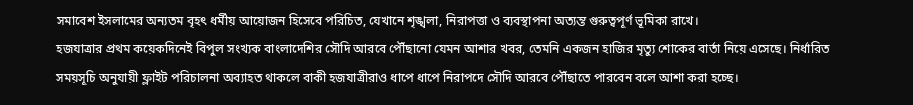সমাবেশ ইসলামের অন্যতম বৃহৎ ধর্মীয় আয়োজন হিসেবে পরিচিত, যেখানে শৃঙ্খলা, নিরাপত্তা ও ব্যবস্থাপনা অত্যন্ত গুরুত্বপূর্ণ ভূমিকা রাখে।
হজযাত্রার প্রথম কয়েকদিনেই বিপুল সংখ্যক বাংলাদেশির সৌদি আরবে পৌঁছানো যেমন আশার খবর, তেমনি একজন হাজির মৃত্যু শোকের বার্তা নিয়ে এসেছে। নির্ধারিত সময়সূচি অনুযায়ী ফ্লাইট পরিচালনা অব্যাহত থাকলে বাকী হজযাত্রীরাও ধাপে ধাপে নিরাপদে সৌদি আরবে পৌঁছাতে পারবেন বলে আশা করা হচ্ছে।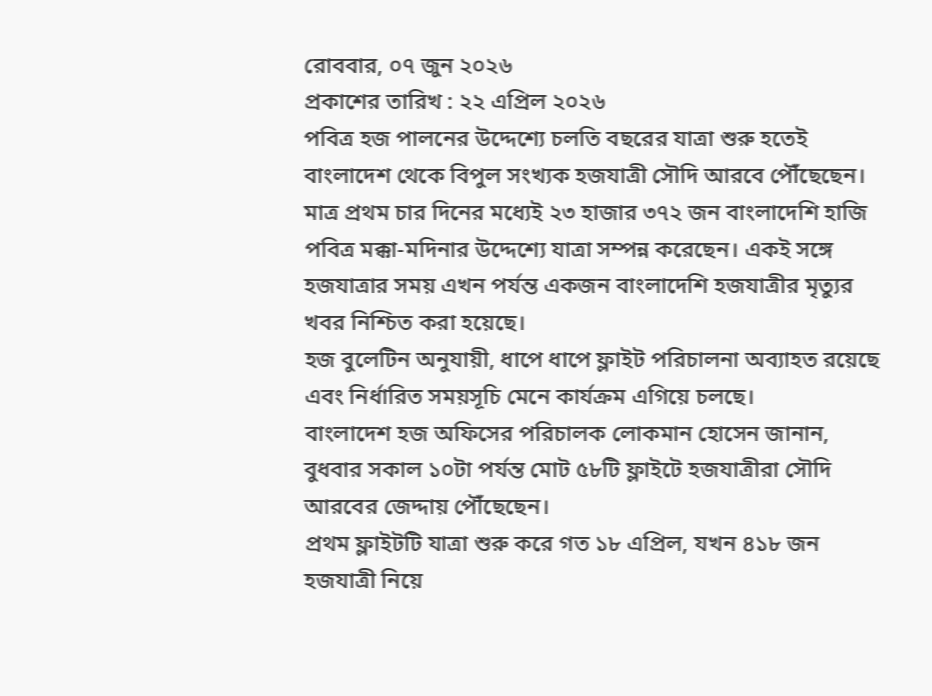রোববার, ০৭ জুন ২০২৬
প্রকাশের তারিখ : ২২ এপ্রিল ২০২৬
পবিত্র হজ পালনের উদ্দেশ্যে চলতি বছরের যাত্রা শুরু হতেই বাংলাদেশ থেকে বিপুল সংখ্যক হজযাত্রী সৌদি আরবে পৌঁছেছেন। মাত্র প্রথম চার দিনের মধ্যেই ২৩ হাজার ৩৭২ জন বাংলাদেশি হাজি পবিত্র মক্কা-মদিনার উদ্দেশ্যে যাত্রা সম্পন্ন করেছেন। একই সঙ্গে হজযাত্রার সময় এখন পর্যন্ত একজন বাংলাদেশি হজযাত্রীর মৃত্যুর খবর নিশ্চিত করা হয়েছে।
হজ বুলেটিন অনুযায়ী, ধাপে ধাপে ফ্লাইট পরিচালনা অব্যাহত রয়েছে এবং নির্ধারিত সময়সূচি মেনে কার্যক্রম এগিয়ে চলছে।
বাংলাদেশ হজ অফিসের পরিচালক লোকমান হোসেন জানান, বুধবার সকাল ১০টা পর্যন্ত মোট ৫৮টি ফ্লাইটে হজযাত্রীরা সৌদি আরবের জেদ্দায় পৌঁছেছেন।
প্রথম ফ্লাইটটি যাত্রা শুরু করে গত ১৮ এপ্রিল, যখন ৪১৮ জন হজযাত্রী নিয়ে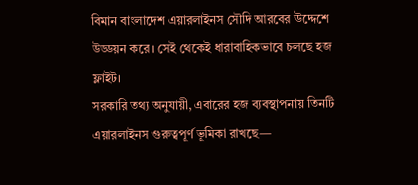বিমান বাংলাদেশ এয়ারলাইনস সৌদি আরবের উদ্দেশে উড্ডয়ন করে। সেই থেকেই ধারাবাহিকভাবে চলছে হজ ফ্লাইট।
সরকারি তথ্য অনুযায়ী, এবারের হজ ব্যবস্থাপনায় তিনটি এয়ারলাইনস গুরুত্বপূর্ণ ভূমিকা রাখছে—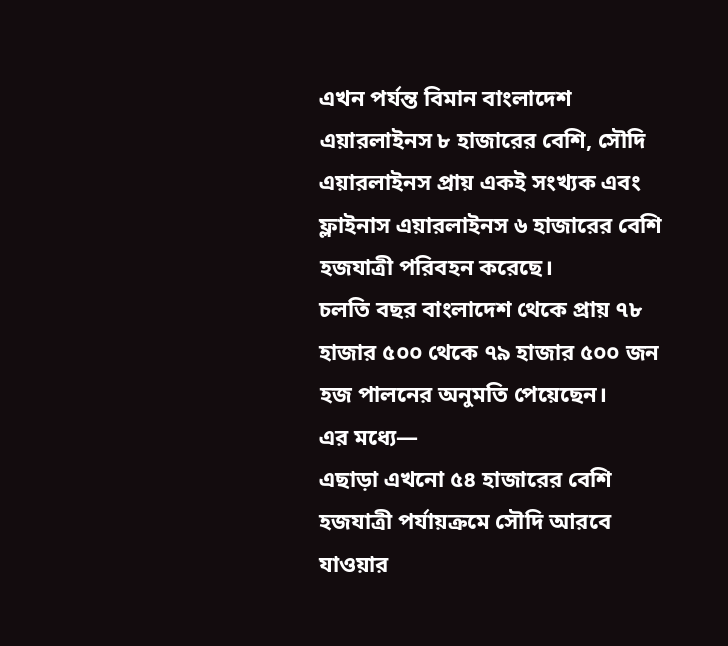এখন পর্যন্ত বিমান বাংলাদেশ এয়ারলাইনস ৮ হাজারের বেশি, সৌদি এয়ারলাইনস প্রায় একই সংখ্যক এবং ফ্লাইনাস এয়ারলাইনস ৬ হাজারের বেশি হজযাত্রী পরিবহন করেছে।
চলতি বছর বাংলাদেশ থেকে প্রায় ৭৮ হাজার ৫০০ থেকে ৭৯ হাজার ৫০০ জন হজ পালনের অনুমতি পেয়েছেন।
এর মধ্যে—
এছাড়া এখনো ৫৪ হাজারের বেশি হজযাত্রী পর্যায়ক্রমে সৌদি আরবে যাওয়ার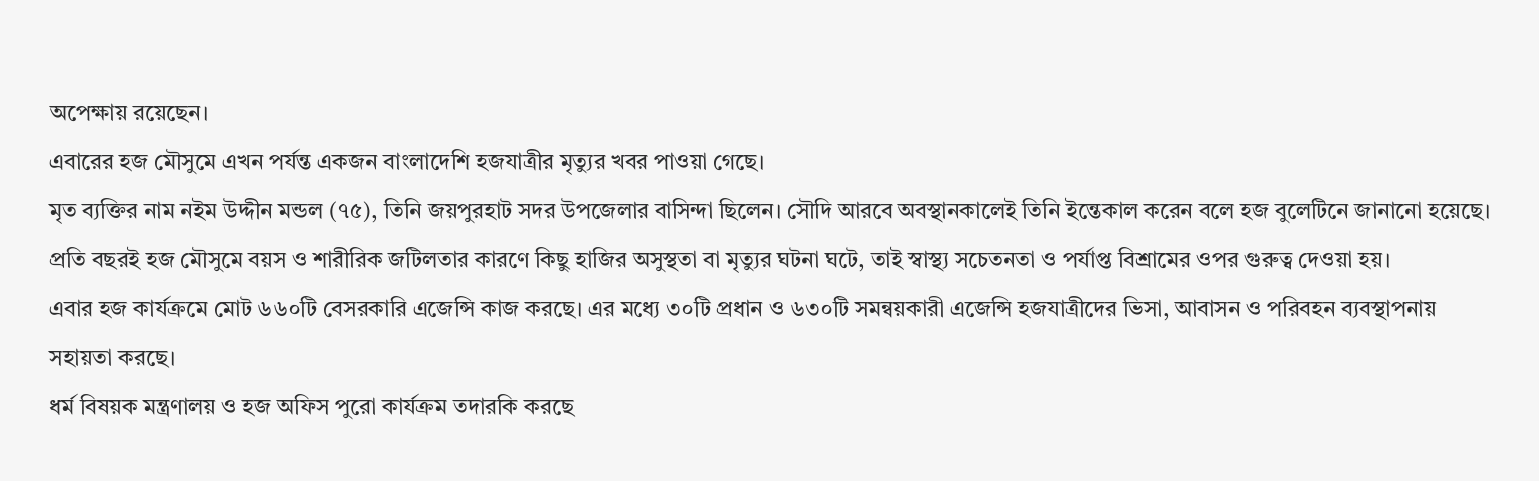অপেক্ষায় রয়েছেন।
এবারের হজ মৌসুমে এখন পর্যন্ত একজন বাংলাদেশি হজযাত্রীর মৃত্যুর খবর পাওয়া গেছে।
মৃত ব্যক্তির নাম নইম উদ্দীন মন্ডল (৭৫), তিনি জয়পুরহাট সদর উপজেলার বাসিন্দা ছিলেন। সৌদি আরবে অবস্থানকালেই তিনি ইন্তেকাল করেন বলে হজ বুলেটিনে জানানো হয়েছে।
প্রতি বছরই হজ মৌসুমে বয়স ও শারীরিক জটিলতার কারণে কিছু হাজির অসুস্থতা বা মৃত্যুর ঘটনা ঘটে, তাই স্বাস্থ্য সচেতনতা ও পর্যাপ্ত বিশ্রামের ওপর গুরুত্ব দেওয়া হয়।
এবার হজ কার্যক্রমে মোট ৬৬০টি বেসরকারি এজেন্সি কাজ করছে। এর মধ্যে ৩০টি প্রধান ও ৬৩০টি সমন্বয়কারী এজেন্সি হজযাত্রীদের ভিসা, আবাসন ও পরিবহন ব্যবস্থাপনায় সহায়তা করছে।
ধর্ম বিষয়ক মন্ত্রণালয় ও হজ অফিস পুরো কার্যক্রম তদারকি করছে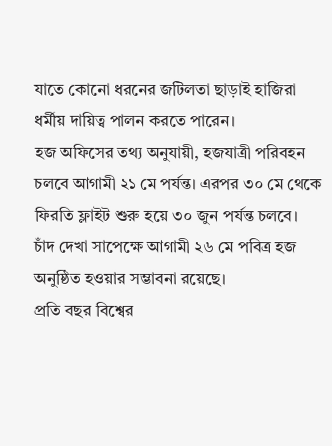যাতে কোনো ধরনের জটিলতা ছাড়াই হাজিরা ধর্মীয় দায়িত্ব পালন করতে পারেন।
হজ অফিসের তথ্য অনুযায়ী, হজযাত্রী পরিবহন চলবে আগামী ২১ মে পর্যন্ত। এরপর ৩০ মে থেকে ফিরতি ফ্লাইট শুরু হয়ে ৩০ জুন পর্যন্ত চলবে।
চাঁদ দেখা সাপেক্ষে আগামী ২৬ মে পবিত্র হজ অনুষ্ঠিত হওয়ার সম্ভাবনা রয়েছে।
প্রতি বছর বিশ্বের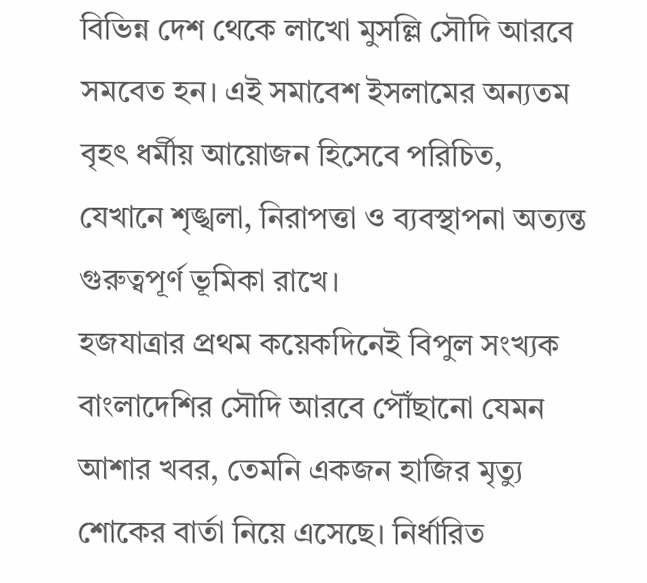বিভিন্ন দেশ থেকে লাখো মুসল্লি সৌদি আরবে সমবেত হন। এই সমাবেশ ইসলামের অন্যতম বৃহৎ ধর্মীয় আয়োজন হিসেবে পরিচিত, যেখানে শৃঙ্খলা, নিরাপত্তা ও ব্যবস্থাপনা অত্যন্ত গুরুত্বপূর্ণ ভূমিকা রাখে।
হজযাত্রার প্রথম কয়েকদিনেই বিপুল সংখ্যক বাংলাদেশির সৌদি আরবে পৌঁছানো যেমন আশার খবর, তেমনি একজন হাজির মৃত্যু শোকের বার্তা নিয়ে এসেছে। নির্ধারিত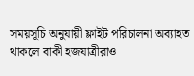সময়সূচি অনুযায়ী ফ্লাইট পরিচালনা অব্যাহত থাকলে বাকী হজযাত্রীরাও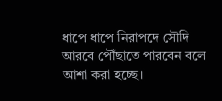ধাপে ধাপে নিরাপদে সৌদি আরবে পৌঁছাতে পারবেন বলে আশা করা হচ্ছে।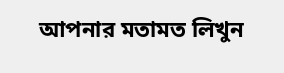আপনার মতামত লিখুন